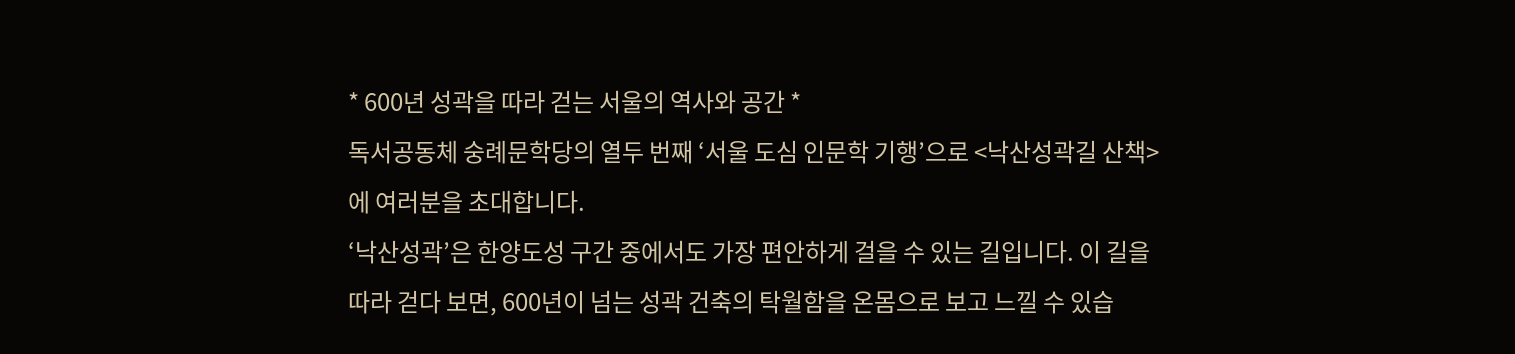* 600년 성곽을 따라 걷는 서울의 역사와 공간 *
독서공동체 숭례문학당의 열두 번째 ‘서울 도심 인문학 기행’으로 <낙산성곽길 산책>에 여러분을 초대합니다.
‘낙산성곽’은 한양도성 구간 중에서도 가장 편안하게 걸을 수 있는 길입니다. 이 길을 따라 걷다 보면, 600년이 넘는 성곽 건축의 탁월함을 온몸으로 보고 느낄 수 있습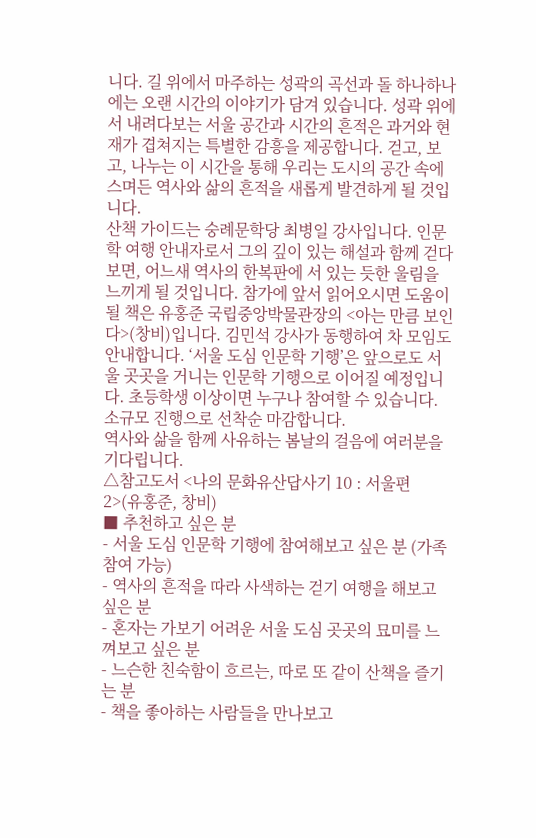니다. 길 위에서 마주하는 성곽의 곡선과 돌 하나하나에는 오랜 시간의 이야기가 담겨 있습니다. 성곽 위에서 내려다보는 서울 공간과 시간의 흔적은 과거와 현재가 겹쳐지는 특별한 감흥을 제공합니다. 걷고, 보고, 나누는 이 시간을 통해 우리는 도시의 공간 속에 스며든 역사와 삶의 흔적을 새롭게 발견하게 될 것입니다.
산책 가이드는 숭례문학당 최병일 강사입니다. 인문학 여행 안내자로서 그의 깊이 있는 해설과 함께 걷다 보면, 어느새 역사의 한복판에 서 있는 듯한 울림을 느끼게 될 것입니다. 참가에 앞서 읽어오시면 도움이 될 책은 유홍준 국립중앙박물관장의 <아는 만큼 보인다>(창비)입니다. 김민석 강사가 동행하여 차 모임도 안내합니다. ‘서울 도심 인문학 기행’은 앞으로도 서울 곳곳을 거니는 인문학 기행으로 이어질 예정입니다. 초등학생 이상이면 누구나 참여할 수 있습니다. 소규모 진행으로 선착순 마감합니다.
역사와 삶을 함께 사유하는 봄날의 걸음에 여러분을 기다립니다.
△참고도서 <나의 문화유산답사기 10 : 서울편 2>(유홍준, 창비)
■ 추천하고 싶은 분
- 서울 도심 인문학 기행에 참여해보고 싶은 분 (가족 참여 가능)
- 역사의 흔적을 따라 사색하는 걷기 여행을 해보고 싶은 분
- 혼자는 가보기 어려운 서울 도심 곳곳의 묘미를 느껴보고 싶은 분
- 느슨한 친숙함이 흐르는, 따로 또 같이 산책을 즐기는 분
- 책을 좋아하는 사람들을 만나보고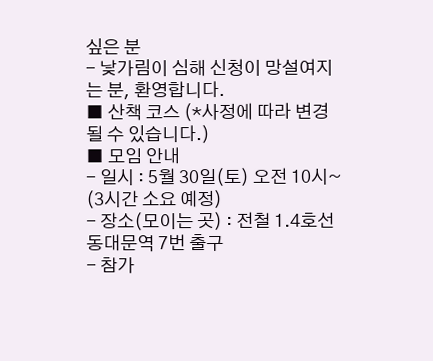싶은 분
- 낯가림이 심해 신청이 망설여지는 분, 환영합니다.
■ 산책 코스 (*사정에 따라 변경될 수 있습니다.)
■ 모임 안내
- 일시 : 5월 30일(토) 오전 10시~ (3시간 소요 예정)
- 장소(모이는 곳) : 전철 1.4호선 동대문역 7번 출구
- 참가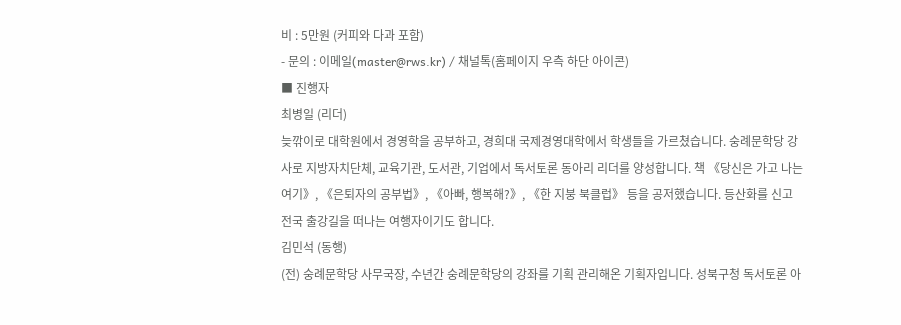비 : 5만원 (커피와 다과 포함)
- 문의 : 이메일(master@rws.kr) / 채널톡(홈페이지 우측 하단 아이콘)
■ 진행자
최병일 (리더)
늦깎이로 대학원에서 경영학을 공부하고, 경희대 국제경영대학에서 학생들을 가르쳤습니다. 숭례문학당 강사로 지방자치단체, 교육기관, 도서관, 기업에서 독서토론 동아리 리더를 양성합니다. 책 《당신은 가고 나는 여기》, 《은퇴자의 공부법》, 《아빠, 행복해?》, 《한 지붕 북클럽》 등을 공저했습니다. 등산화를 신고 전국 출강길을 떠나는 여행자이기도 합니다.
김민석 (동행)
(전) 숭례문학당 사무국장, 수년간 숭례문학당의 강좌를 기획 관리해온 기획자입니다. 성북구청 독서토론 아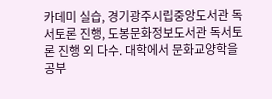카데미 실습, 경기광주시립중앙도서관 독서토론 진행, 도봉문화정보도서관 독서토론 진행 외 다수. 대학에서 문화교양학을 공부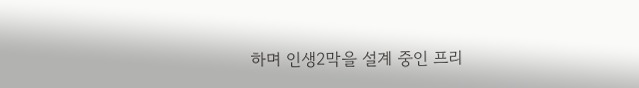하며 인생2막을 설계 중인 프리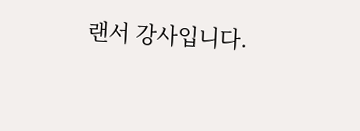랜서 강사입니다.